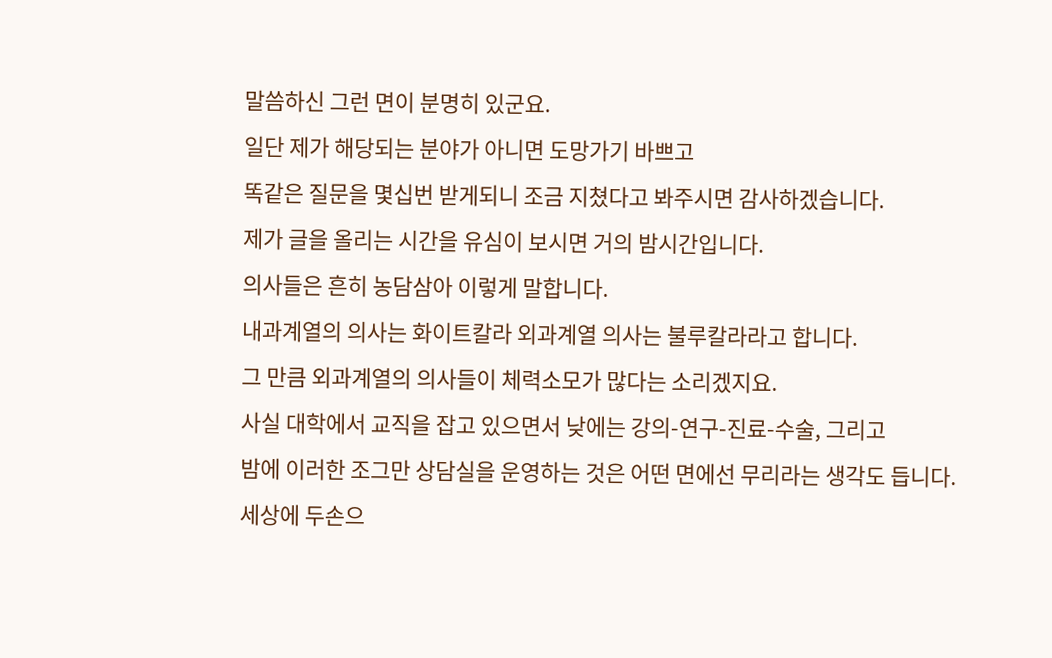말씀하신 그런 면이 분명히 있군요.
일단 제가 해당되는 분야가 아니면 도망가기 바쁘고
똑같은 질문을 몇십번 받게되니 조금 지쳤다고 봐주시면 감사하겠습니다.
제가 글을 올리는 시간을 유심이 보시면 거의 밤시간입니다.
의사들은 흔히 농담삼아 이렇게 말합니다.
내과계열의 의사는 화이트칼라 외과계열 의사는 불루칼라라고 합니다.
그 만큼 외과계열의 의사들이 체력소모가 많다는 소리겠지요.
사실 대학에서 교직을 잡고 있으면서 낮에는 강의-연구-진료-수술, 그리고
밤에 이러한 조그만 상담실을 운영하는 것은 어떤 면에선 무리라는 생각도 듭니다.
세상에 두손으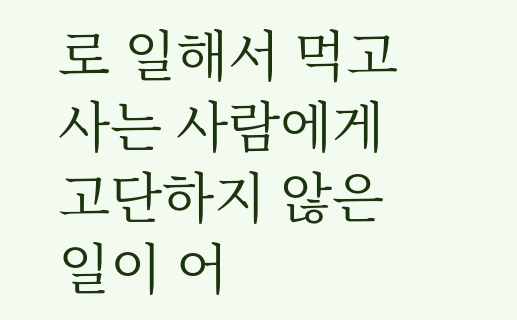로 일해서 먹고 사는 사람에게 고단하지 않은 일이 어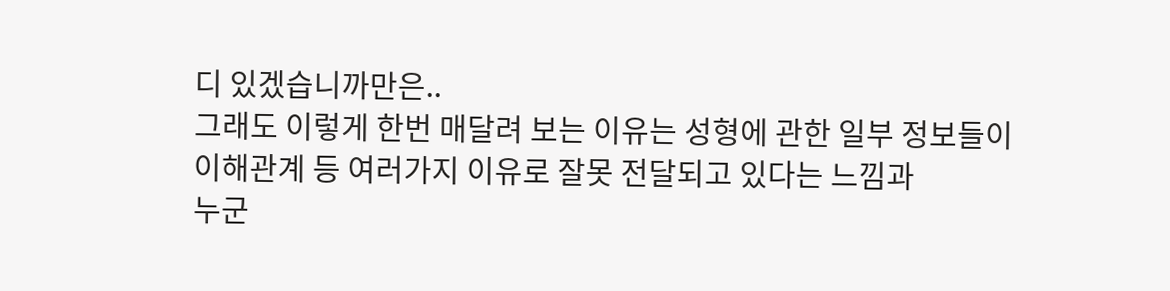디 있겠습니까만은..
그래도 이렇게 한번 매달려 보는 이유는 성형에 관한 일부 정보들이
이해관계 등 여러가지 이유로 잘못 전달되고 있다는 느낌과
누군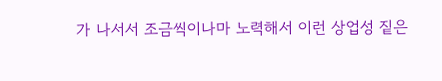가 나서서 조금씩이나마 노력해서 이런 상업성 짙은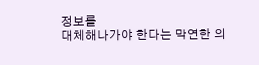정보를
대체해나가야 한다는 막연한 의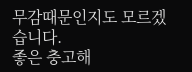무감때문인지도 모르겠습니다.
좋은 충고해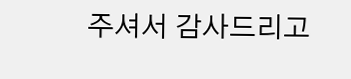주셔서 감사드리고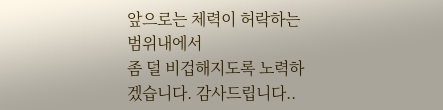앞으로는 체력이 허락하는 범위내에서
좀 덜 비겁해지도록 노력하겠습니다. 감사드립니다..